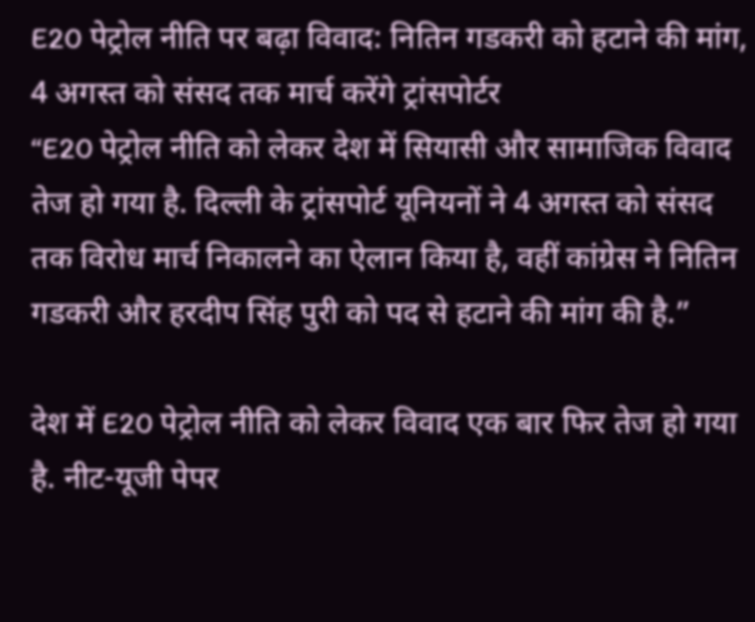E20 पेट्रोल नीति पर बढ़ा विवाद: नितिन गडकरी को हटाने की मांग, 4 अगस्त को संसद तक मार्च करेंगे ट्रांसपोर्टर
“E20 पेट्रोल नीति को लेकर देश में सियासी और सामाजिक विवाद तेज हो गया है. दिल्ली के ट्रांसपोर्ट यूनियनों ने 4 अगस्त को संसद तक विरोध मार्च निकालने का ऐलान किया है, वहीं कांग्रेस ने नितिन गडकरी और हरदीप सिंह पुरी को पद से हटाने की मांग की है.”

देश में E20 पेट्रोल नीति को लेकर विवाद एक बार फिर तेज हो गया है. नीट-यूजी पेपर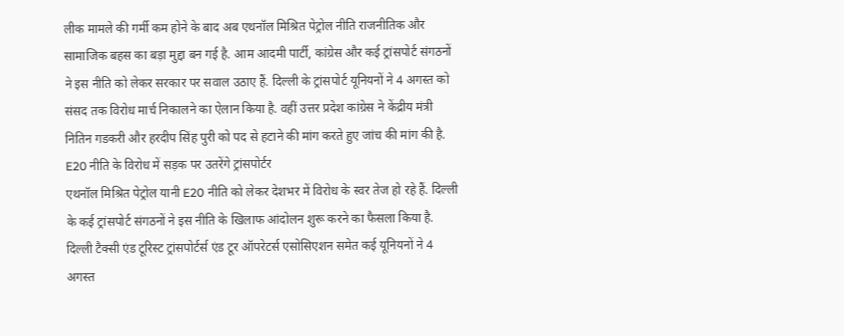लीक मामले की गर्मी कम होने के बाद अब एथनॉल मिश्रित पेट्रोल नीति राजनीतिक और सामाजिक बहस का बड़ा मुद्दा बन गई है. आम आदमी पार्टी, कांग्रेस और कई ट्रांसपोर्ट संगठनों ने इस नीति को लेकर सरकार पर सवाल उठाए हैं. दिल्ली के ट्रांसपोर्ट यूनियनों ने 4 अगस्त को संसद तक विरोध मार्च निकालने का ऐलान किया है. वहीं उत्तर प्रदेश कांग्रेस ने केंद्रीय मंत्री नितिन गडकरी और हरदीप सिंह पुरी को पद से हटाने की मांग करते हुए जांच की मांग की है.
E20 नीति के विरोध में सड़क पर उतरेंगे ट्रांसपोर्टर
एथनॉल मिश्रित पेट्रोल यानी E20 नीति को लेकर देशभर में विरोध के स्वर तेज हो रहे हैं. दिल्ली के कई ट्रांसपोर्ट संगठनों ने इस नीति के खिलाफ आंदोलन शुरू करने का फैसला किया है. दिल्ली टैक्सी एंड टूरिस्ट ट्रांसपोर्टर्स एंड टूर ऑपरेटर्स एसोसिएशन समेत कई यूनियनों ने 4 अगस्त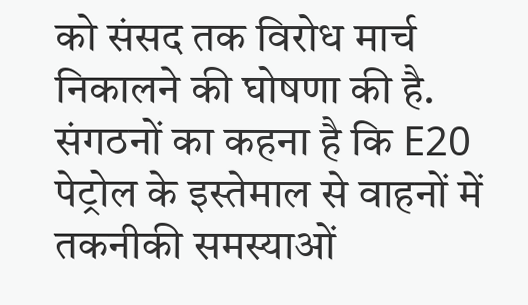को संसद तक विरोध मार्च निकालने की घोषणा की है. संगठनों का कहना है कि E20 पेट्रोल के इस्तेमाल से वाहनों में तकनीकी समस्याओं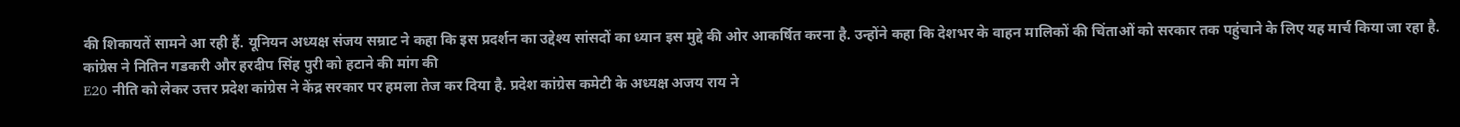की शिकायतें सामने आ रही हैं. यूनियन अध्यक्ष संजय सम्राट ने कहा कि इस प्रदर्शन का उद्देश्य सांसदों का ध्यान इस मुद्दे की ओर आकर्षित करना है. उन्होंने कहा कि देशभर के वाहन मालिकों की चिंताओं को सरकार तक पहुंचाने के लिए यह मार्च किया जा रहा है.
कांग्रेस ने नितिन गडकरी और हरदीप सिंह पुरी को हटाने की मांग की
E20 नीति को लेकर उत्तर प्रदेश कांग्रेस ने केंद्र सरकार पर हमला तेज कर दिया है. प्रदेश कांग्रेस कमेटी के अध्यक्ष अजय राय ने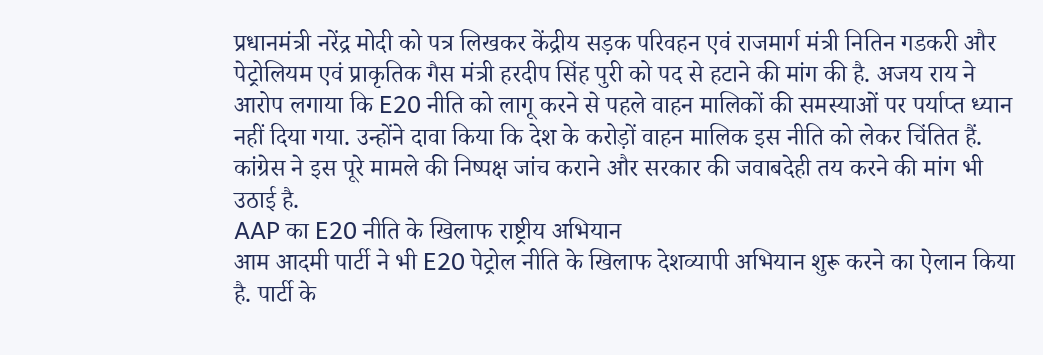प्रधानमंत्री नरेंद्र मोदी को पत्र लिखकर केंद्रीय सड़क परिवहन एवं राजमार्ग मंत्री नितिन गडकरी और पेट्रोलियम एवं प्राकृतिक गैस मंत्री हरदीप सिंह पुरी को पद से हटाने की मांग की है. अजय राय ने आरोप लगाया कि E20 नीति को लागू करने से पहले वाहन मालिकों की समस्याओं पर पर्याप्त ध्यान नहीं दिया गया. उन्होंने दावा किया कि देश के करोड़ों वाहन मालिक इस नीति को लेकर चिंतित हैं. कांग्रेस ने इस पूरे मामले की निष्पक्ष जांच कराने और सरकार की जवाबदेही तय करने की मांग भी उठाई है.
AAP का E20 नीति के खिलाफ राष्ट्रीय अभियान
आम आदमी पार्टी ने भी E20 पेट्रोल नीति के खिलाफ देशव्यापी अभियान शुरू करने का ऐलान किया है. पार्टी के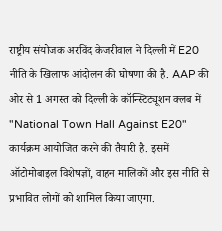राष्ट्रीय संयोजक अरविंद केजरीवाल ने दिल्ली में E20 नीति के खिलाफ आंदोलन की घोषणा की है. AAP की ओर से 1 अगस्त को दिल्ली के कॉन्स्टिट्यूशन क्लब में "National Town Hall Against E20" कार्यक्रम आयोजित करने की तैयारी है. इसमें ऑटोमोबाइल विशेषज्ञों, वाहन मालिकों और इस नीति से प्रभावित लोगों को शामिल किया जाएगा.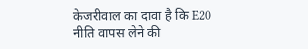केजरीवाल का दावा है कि E20 नीति वापस लेने की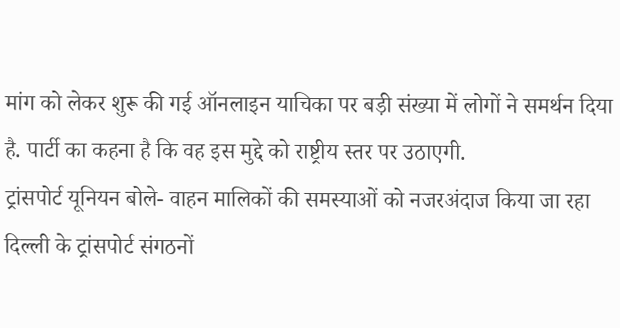मांग को लेकर शुरू की गई ऑनलाइन याचिका पर बड़ी संख्या में लोगों ने समर्थन दिया है. पार्टी का कहना है कि वह इस मुद्दे को राष्ट्रीय स्तर पर उठाएगी.
ट्रांसपोर्ट यूनियन बोले- वाहन मालिकों की समस्याओं को नजरअंदाज किया जा रहा
दिल्ली के ट्रांसपोर्ट संगठनों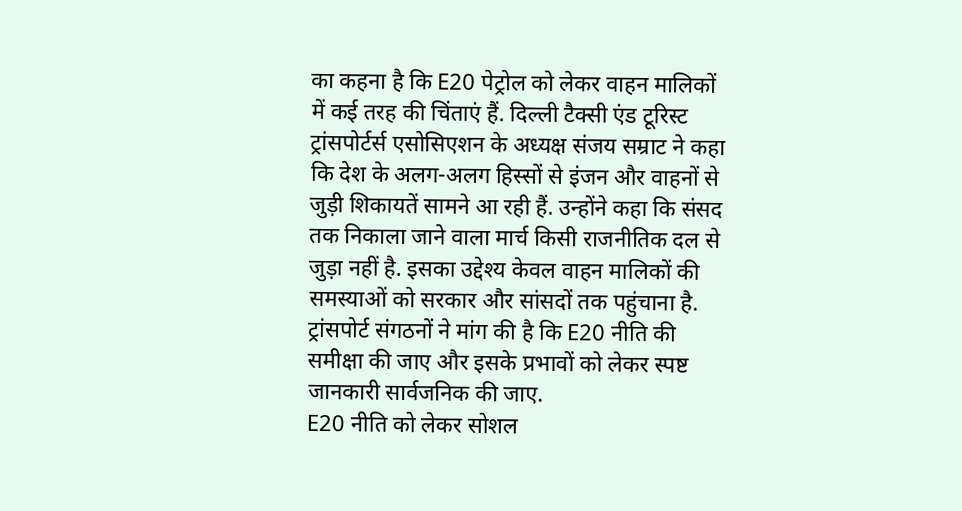का कहना है कि E20 पेट्रोल को लेकर वाहन मालिकों में कई तरह की चिंताएं हैं. दिल्ली टैक्सी एंड टूरिस्ट ट्रांसपोर्टर्स एसोसिएशन के अध्यक्ष संजय सम्राट ने कहा कि देश के अलग-अलग हिस्सों से इंजन और वाहनों से जुड़ी शिकायतें सामने आ रही हैं. उन्होंने कहा कि संसद तक निकाला जाने वाला मार्च किसी राजनीतिक दल से जुड़ा नहीं है. इसका उद्देश्य केवल वाहन मालिकों की समस्याओं को सरकार और सांसदों तक पहुंचाना है. ट्रांसपोर्ट संगठनों ने मांग की है कि E20 नीति की समीक्षा की जाए और इसके प्रभावों को लेकर स्पष्ट जानकारी सार्वजनिक की जाए.
E20 नीति को लेकर सोशल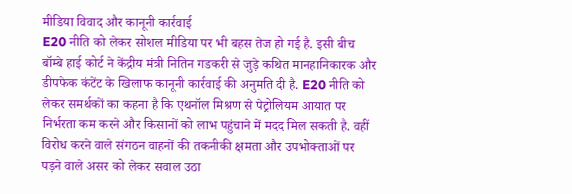मीडिया विवाद और कानूनी कार्रवाई
E20 नीति को लेकर सोशल मीडिया पर भी बहस तेज हो गई है. इसी बीच बॉम्बे हाई कोर्ट ने केंद्रीय मंत्री नितिन गडकरी से जुड़े कथित मानहानिकारक और डीपफेक कंटेंट के खिलाफ कानूनी कार्रवाई की अनुमति दी है. E20 नीति को लेकर समर्थकों का कहना है कि एथनॉल मिश्रण से पेट्रोलियम आयात पर निर्भरता कम करने और किसानों को लाभ पहुंचाने में मदद मिल सकती है. वहीं विरोध करने वाले संगठन वाहनों की तकनीकी क्षमता और उपभोक्ताओं पर पड़ने वाले असर को लेकर सवाल उठा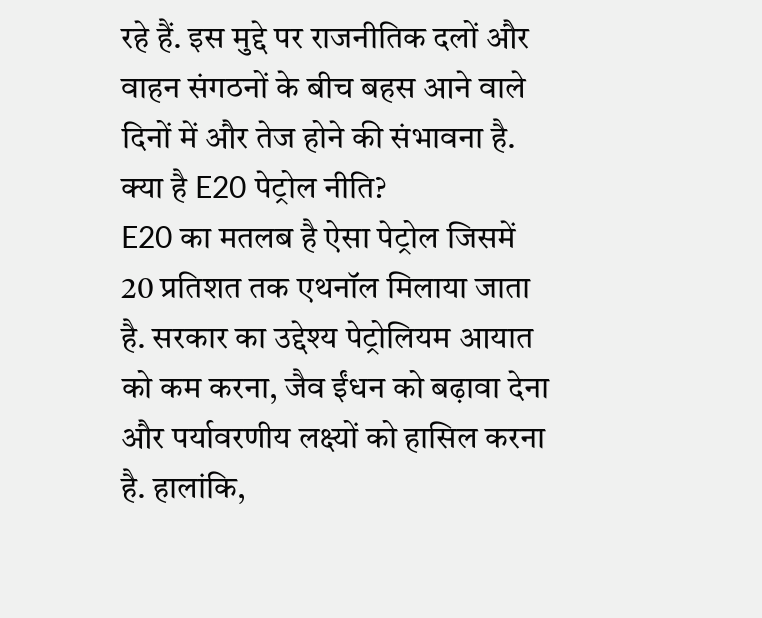रहे हैं. इस मुद्दे पर राजनीतिक दलों और वाहन संगठनों के बीच बहस आने वाले दिनों में और तेज होने की संभावना है.
क्या है E20 पेट्रोल नीति?
E20 का मतलब है ऐसा पेट्रोल जिसमें 20 प्रतिशत तक एथनॉल मिलाया जाता है. सरकार का उद्देश्य पेट्रोलियम आयात को कम करना, जैव ईंधन को बढ़ावा देना और पर्यावरणीय लक्ष्यों को हासिल करना है. हालांकि,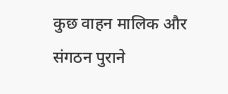कुछ वाहन मालिक और संगठन पुराने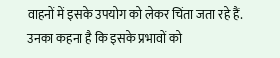वाहनों में इसके उपयोग को लेकर चिंता जता रहे हैं. उनका कहना है कि इसके प्रभावों को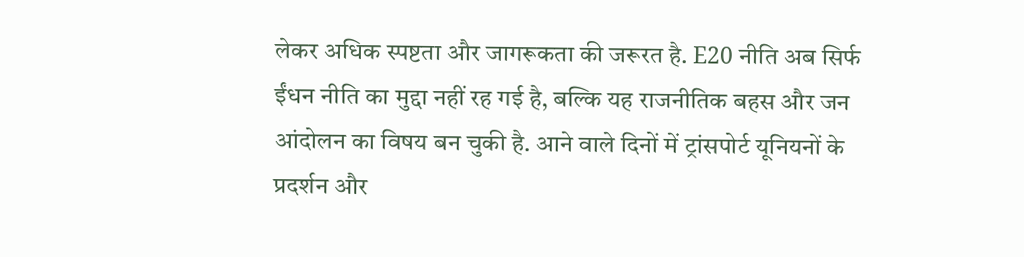लेकर अधिक स्पष्टता और जागरूकता की जरूरत है. E20 नीति अब सिर्फ ईंधन नीति का मुद्दा नहीं रह गई है, बल्कि यह राजनीतिक बहस और जन आंदोलन का विषय बन चुकी है. आने वाले दिनों में ट्रांसपोर्ट यूनियनों के प्रदर्शन और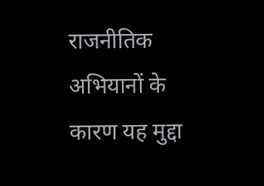राजनीतिक अभियानों के कारण यह मुद्दा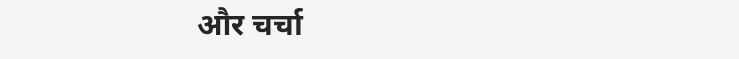और चर्चा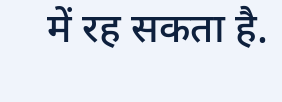में रह सकता है.